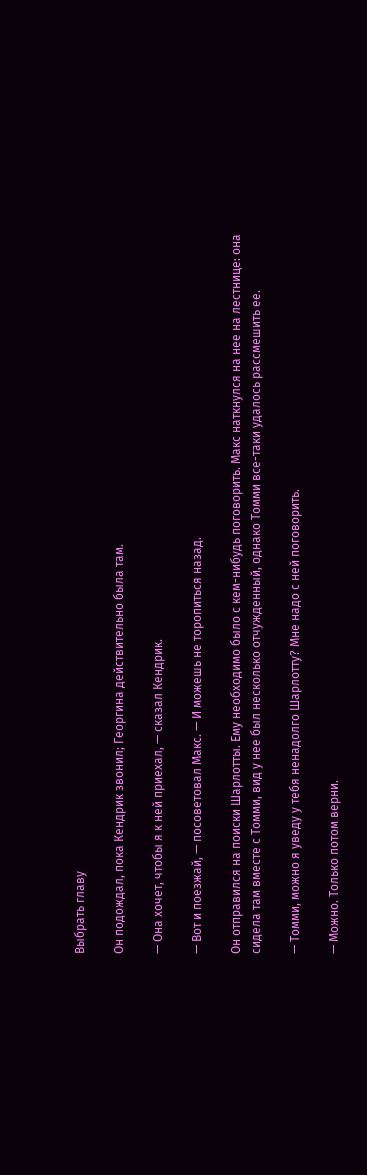Выбрать главу

Он подождал, пока Кендрик звонил; Георгина действительно была там.

— Она хочет, чтобы я к ней приехал, — сказал Кендрик.

— Вот и поезжай, — посоветовал Макс. — И можешь не торопиться назад.

Он отправился на поиски Шарлотты. Ему необходимо было с кем-нибудь поговорить. Макс наткнулся на нее на лестнице: она сидела там вместе с Томми, вид у нее был несколько отчужденный, однако Томми все-таки удалось рассмешить ее.

— Томми, можно я уведу у тебя ненадолго Шарлотту? Мне надо с ней поговорить.

— Можно. Только потом верни.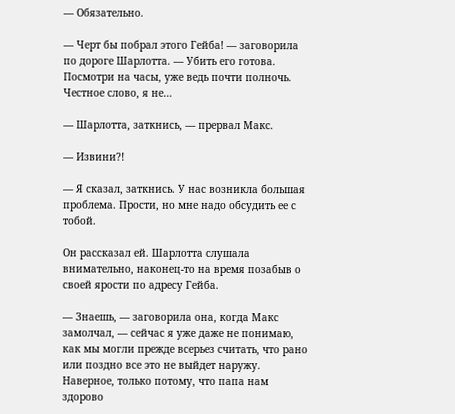— Обязательно.

— Черт бы побрал этого Гейба! — заговорила по дороге Шарлотта. — Убить его готова. Посмотри на часы, уже ведь почти полночь. Честное слово, я не…

— Шарлотта, заткнись, — прервал Макс.

— Извини?!

— Я сказал, заткнись. У нас возникла большая проблема. Прости, но мне надо обсудить ее с тобой.

Он рассказал ей. Шарлотта слушала внимательно, наконец-то на время позабыв о своей ярости по адресу Гейба.

— Знаешь, — заговорила она, когда Макс замолчал, — сейчас я уже даже не понимаю, как мы могли прежде всерьез считать, что рано или поздно все это не выйдет наружу. Наверное, только потому, что папа нам здорово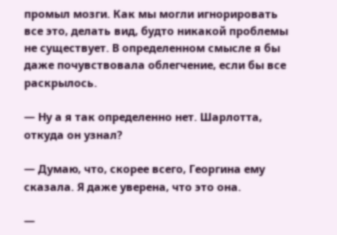промыл мозги. Как мы могли игнорировать все это, делать вид, будто никакой проблемы не существует. В определенном смысле я бы даже почувствовала облегчение, если бы все раскрылось.

— Ну а я так определенно нет. Шарлотта, откуда он узнал?

— Думаю, что, скорее всего, Георгина ему сказала. Я даже уверена, что это она.

—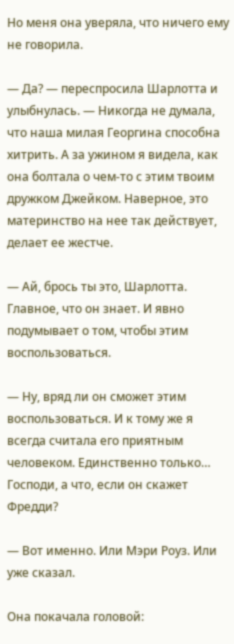Но меня она уверяла, что ничего ему не говорила.

— Да? — переспросила Шарлотта и улыбнулась. — Никогда не думала, что наша милая Георгина способна хитрить. А за ужином я видела, как она болтала о чем-то с этим твоим дружком Джейком. Наверное, это материнство на нее так действует, делает ее жестче.

— Ай, брось ты это, Шарлотта. Главное, что он знает. И явно подумывает о том, чтобы этим воспользоваться.

— Ну, вряд ли он сможет этим воспользоваться. И к тому же я всегда считала его приятным человеком. Единственно только… Господи, а что, если он скажет Фредди?

— Вот именно. Или Мэри Роуз. Или уже сказал.

Она покачала головой: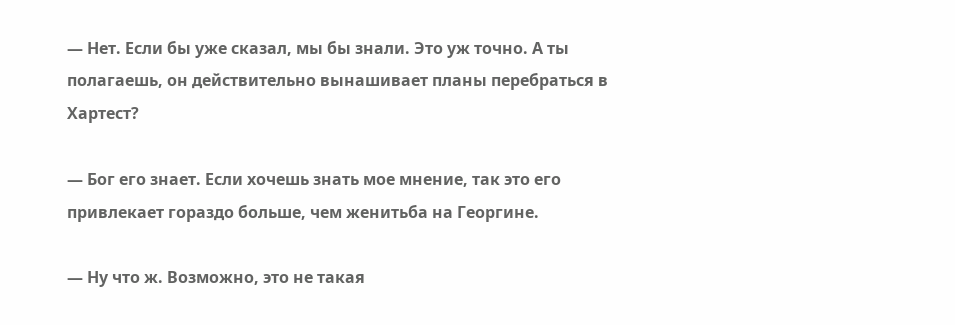— Нет. Если бы уже сказал, мы бы знали. Это уж точно. А ты полагаешь, он действительно вынашивает планы перебраться в Хартест?

— Бог его знает. Если хочешь знать мое мнение, так это его привлекает гораздо больше, чем женитьба на Георгине.

— Ну что ж. Возможно, это не такая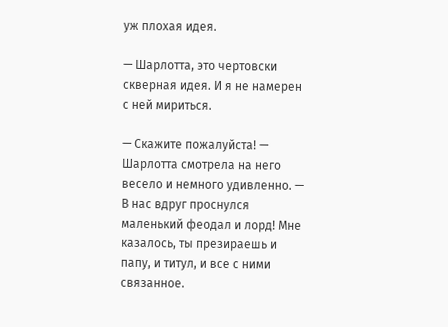уж плохая идея.

— Шарлотта, это чертовски скверная идея. И я не намерен с ней мириться.

— Скажите пожалуйста! — Шарлотта смотрела на него весело и немного удивленно. — В нас вдруг проснулся маленький феодал и лорд! Мне казалось, ты презираешь и папу, и титул, и все с ними связанное.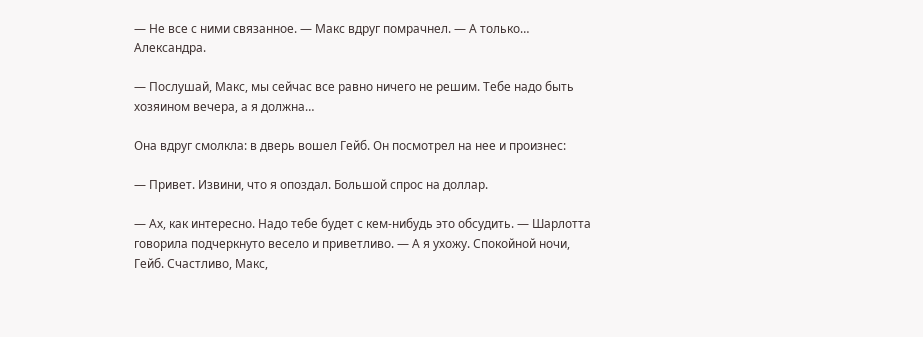— Не все с ними связанное. — Макс вдруг помрачнел. — А только… Александра.

— Послушай, Макс, мы сейчас все равно ничего не решим. Тебе надо быть хозяином вечера, а я должна…

Она вдруг смолкла: в дверь вошел Гейб. Он посмотрел на нее и произнес:

— Привет. Извини, что я опоздал. Большой спрос на доллар.

— Ах, как интересно. Надо тебе будет с кем-нибудь это обсудить. — Шарлотта говорила подчеркнуто весело и приветливо. — А я ухожу. Спокойной ночи, Гейб. Счастливо, Макс,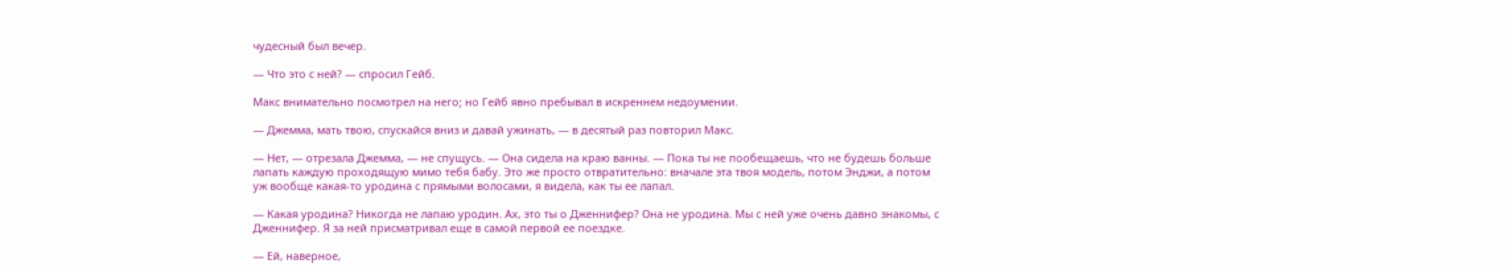чудесный был вечер.

— Что это с ней? — спросил Гейб.

Макс внимательно посмотрел на него; но Гейб явно пребывал в искреннем недоумении.

— Джемма, мать твою, спускайся вниз и давай ужинать, — в десятый раз повторил Макс.

— Нет, — отрезала Джемма, — не спущусь. — Она сидела на краю ванны. — Пока ты не пообещаешь, что не будешь больше лапать каждую проходящую мимо тебя бабу. Это же просто отвратительно: вначале эта твоя модель, потом Энджи, а потом уж вообще какая-то уродина с прямыми волосами, я видела, как ты ее лапал.

— Какая уродина? Никогда не лапаю уродин. Ах, это ты о Дженнифер? Она не уродина. Мы с ней уже очень давно знакомы, с Дженнифер. Я за ней присматривал еще в самой первой ее поездке.

— Ей, наверное,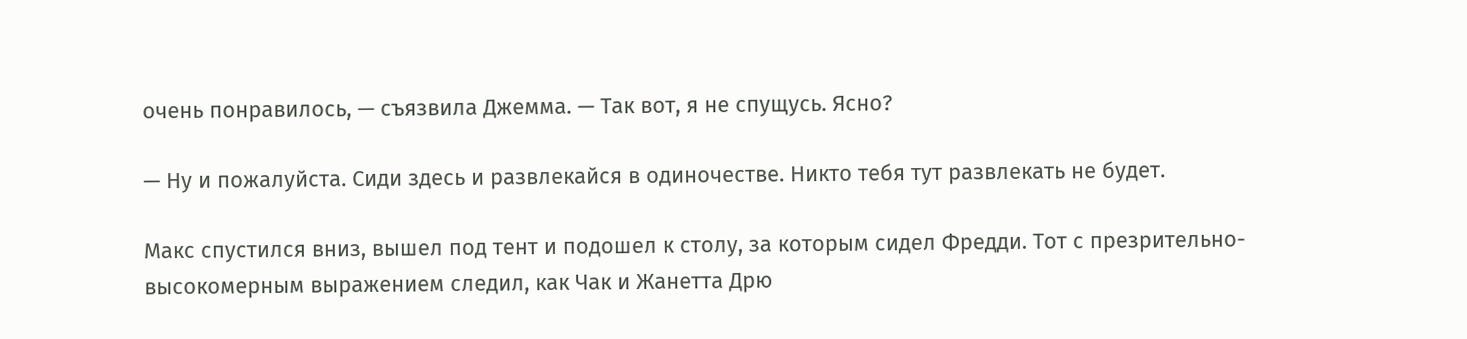очень понравилось, — съязвила Джемма. — Так вот, я не спущусь. Ясно?

— Ну и пожалуйста. Сиди здесь и развлекайся в одиночестве. Никто тебя тут развлекать не будет.

Макс спустился вниз, вышел под тент и подошел к столу, за которым сидел Фредди. Тот с презрительно-высокомерным выражением следил, как Чак и Жанетта Дрю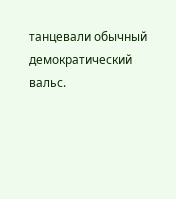танцевали обычный демократический вальс.